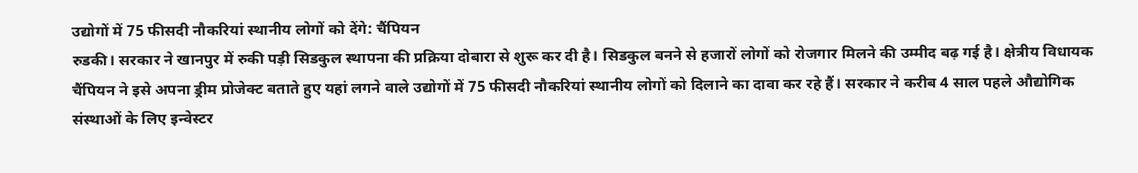उद्योगों में 75 फीसदी नौकरियां स्थानीय लोगों को देंगे: चैंपियन
रुडकी। सरकार ने खानपुर में रुकी पड़ी सिडकुल स्थापना की प्रक्रिया दोबारा से शुरू कर दी है। सिडकुल बनने से हजारों लोगों को रोजगार मिलने की उम्मीद बढ़ गई है। क्षेत्रीय विधायक चैंपियन ने इसे अपना ड्रीम प्रोजेक्ट बताते हुए यहां लगने वाले उद्योगों में 75 फीसदी नौकरियां स्थानीय लोगों को दिलाने का दावा कर रहे हैं। सरकार ने करीब 4 साल पहले औद्योगिक संस्थाओं के लिए इन्वेस्टर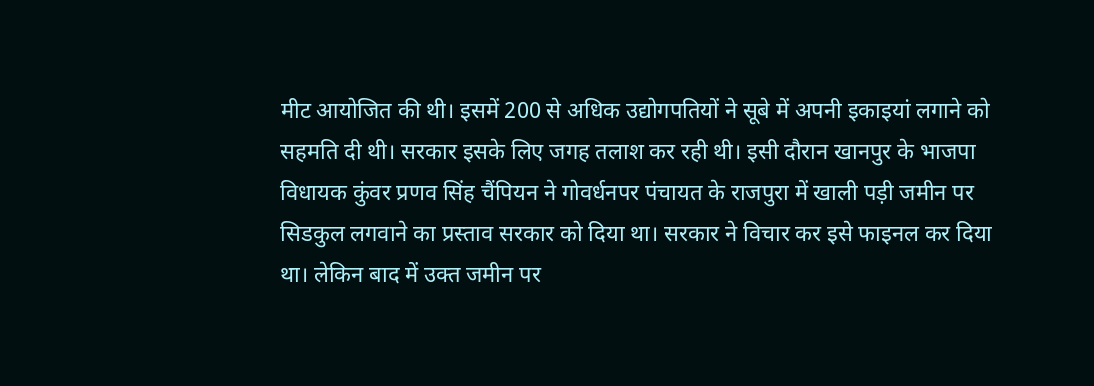मीट आयोजित की थी। इसमें 200 से अधिक उद्योगपतियों ने सूबे में अपनी इकाइयां लगाने को सहमति दी थी। सरकार इसके लिए जगह तलाश कर रही थी। इसी दौरान खानपुर के भाजपा विधायक कुंवर प्रणव सिंह चैंपियन ने गोवर्धनपर पंचायत के राजपुरा में खाली पड़ी जमीन पर सिडकुल लगवाने का प्रस्ताव सरकार को दिया था। सरकार ने विचार कर इसे फाइनल कर दिया था। लेकिन बाद में उक्त जमीन पर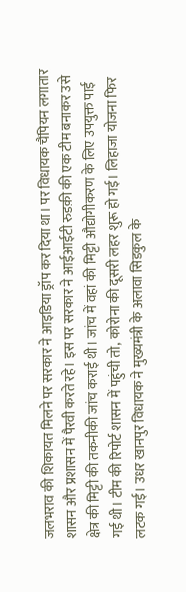जलभराव की शिकायत मिलने पर सरकार ने आइडिया ड्रॉप कर दिया था। पर विधायक चैंपियन लगातार शासन और प्रशासन में पैरवी करते रहे। इस पर सरकार ने आईआईटी रुडक़ी की एक टीम बनाकर उसे क्षेत्र की मिट्टी की तकनीकी जांच कराई थी। जांच में वहां की मिट्टी औद्योगीकरण के लिए उपयुक्त पाई गई थी। टीम की रिपोर्ट शासन में पहुंची तो, कोरोना की दूसरी लहर शुरू हो गई। लिहाजा योजना फिर लटक गई। उधर खानपुर विधायक ने मुख्यमंत्री के अलावा सिडकुल के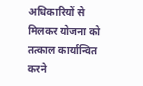अधिकारियों से मिलकर योजना को तत्काल कार्यान्वित करने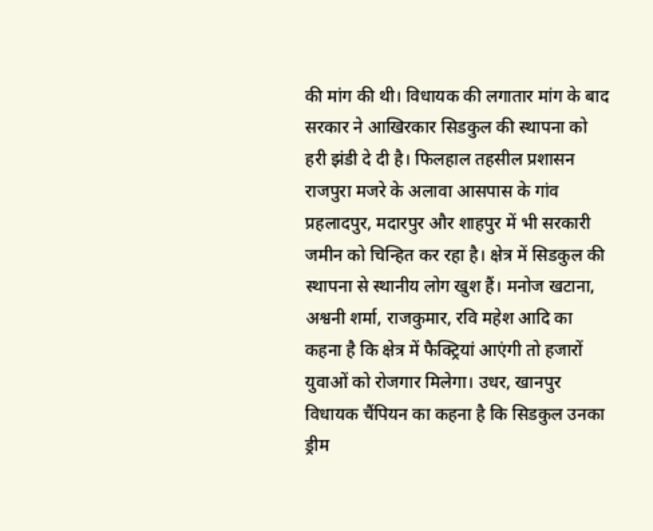की मांग की थी। विधायक की लगातार मांग के बाद सरकार ने आखिरकार सिडकुल की स्थापना को हरी झंडी दे दी है। फिलहाल तहसील प्रशासन राजपुरा मजरे के अलावा आसपास के गांव प्रहलादपुर, मदारपुर और शाहपुर में भी सरकारी जमीन को चिन्हित कर रहा है। क्षेत्र में सिडकुल की स्थापना से स्थानीय लोग खुश हैं। मनोज खटाना, अश्वनी शर्मा, राजकुमार, रवि महेश आदि का कहना है कि क्षेत्र में फैक्ट्रियां आएंगी तो हजारों युवाओं को रोजगार मिलेगा। उधर, खानपुर विधायक चैंपियन का कहना है कि सिडकुल उनका ड्रीम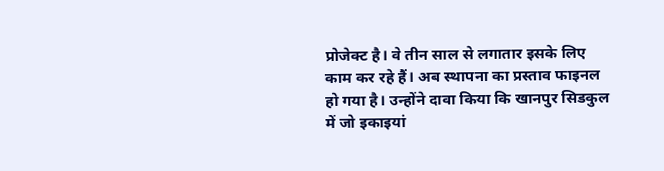प्रोजेक्ट है। वे तीन साल से लगातार इसके लिए काम कर रहे हैं। अब स्थापना का प्रस्ताव फाइनल हो गया है। उन्होंने दावा किया कि खानपुर सिडकुल में जो इकाइयां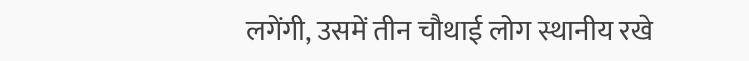लगेंगी, उसमें तीन चौथाई लोग स्थानीय रखे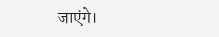जाएंगे।